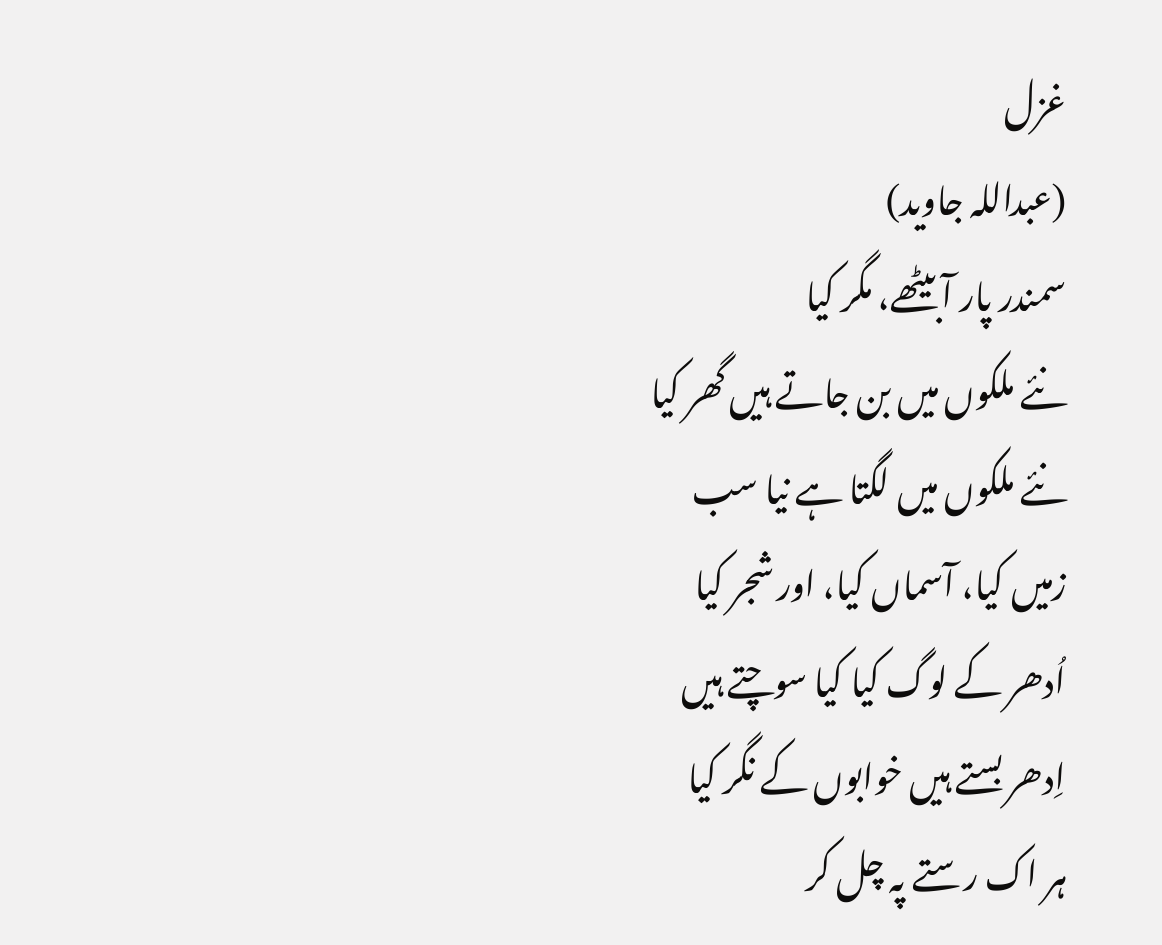غزل
(عبداللہ جاوید)
سمندر پار آبیٹھے، مگر کیا
نئے ملکوں میں بن جاتے ہیں گھر کیا
نئے ملکوں میں لگتا ہے نیا سب
زمیں کیا، آسماں کیا، اور شجر کیا
اُدھر کے لوگ کیا کیا سوچتے ہیں
اِدھر بستے ہیں خوابوں کے نگر کیا
ہر اک رستے پہ چل کر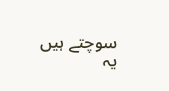سوچتے ہیں
یہ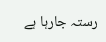رستہ جارہا ہے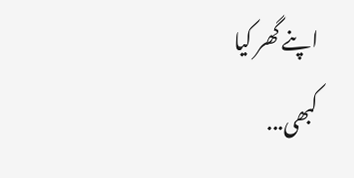اپنے گھر کیا
کبھی...